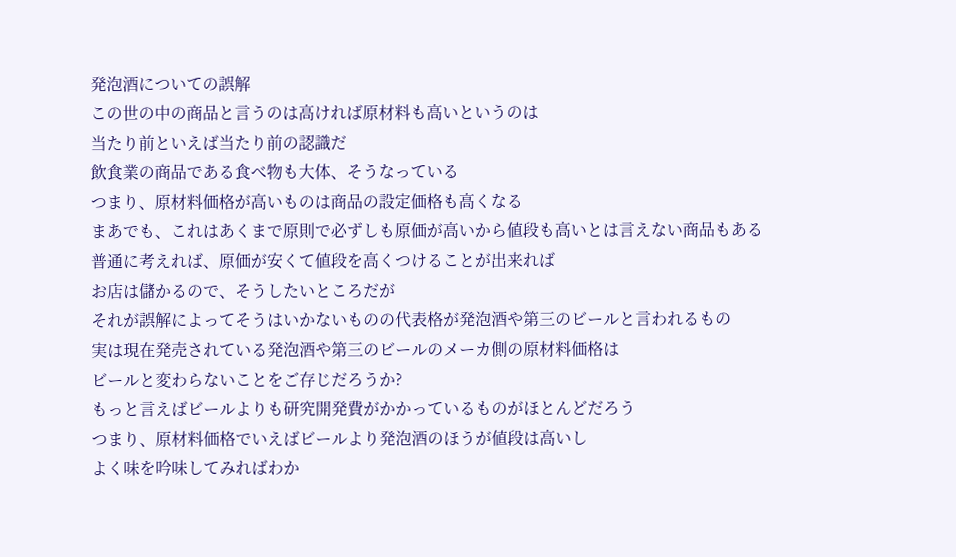発泡酒についての誤解
この世の中の商品と言うのは高ければ原材料も高いというのは
当たり前といえば当たり前の認識だ
飲食業の商品である食べ物も大体、そうなっている
つまり、原材料価格が高いものは商品の設定価格も高くなる
まあでも、これはあくまで原則で必ずしも原価が高いから値段も高いとは言えない商品もある
普通に考えれば、原価が安くて値段を高くつけることが出来れば
お店は儲かるので、そうしたいところだが
それが誤解によってそうはいかないものの代表格が発泡酒や第三のビールと言われるもの
実は現在発売されている発泡酒や第三のビールのメーカ側の原材料価格は
ビールと変わらないことをご存じだろうか?
もっと言えばビールよりも研究開発費がかかっているものがほとんどだろう
つまり、原材料価格でいえばビールより発泡酒のほうが値段は高いし
よく味を吟味してみればわか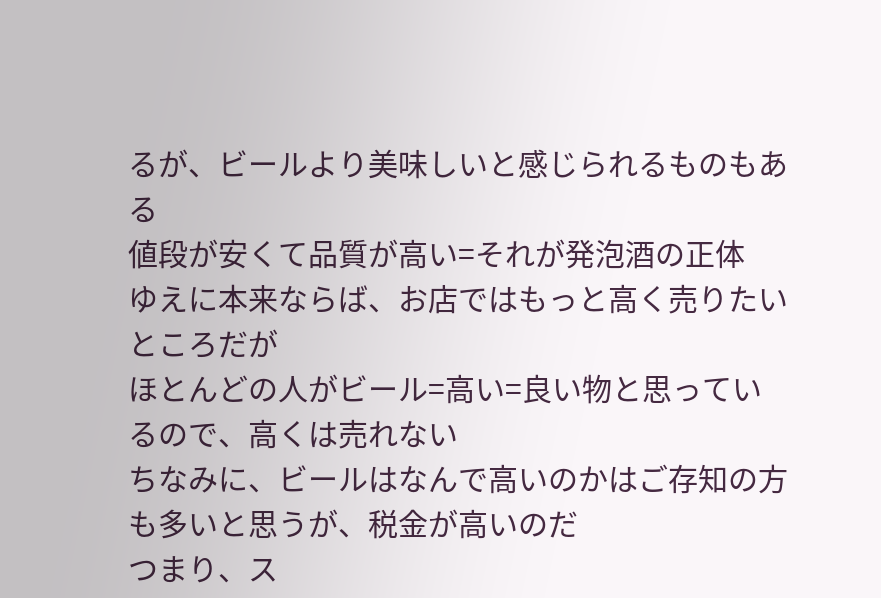るが、ビールより美味しいと感じられるものもある
値段が安くて品質が高い=それが発泡酒の正体
ゆえに本来ならば、お店ではもっと高く売りたいところだが
ほとんどの人がビール=高い=良い物と思っているので、高くは売れない
ちなみに、ビールはなんで高いのかはご存知の方も多いと思うが、税金が高いのだ
つまり、ス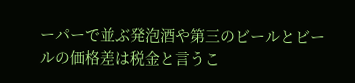ーパーで並ぶ発泡酒や第三のビールとビールの価格差は税金と言うこ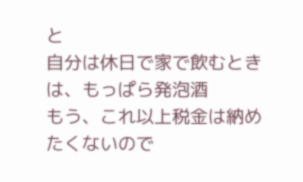と
自分は休日で家で飲むときは、もっぱら発泡酒
もう、これ以上税金は納めたくないので